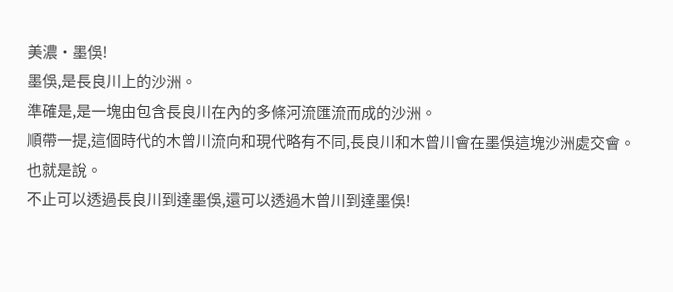美濃·墨俁!
墨俁,是長良川上的沙洲。
準確是,是一塊由包含長良川在內的多條河流匯流而成的沙洲。
順帶一提,這個時代的木曾川流向和現代略有不同,長良川和木曾川會在墨俁這塊沙洲處交會。
也就是說。
不止可以透過長良川到達墨俁,還可以透過木曾川到達墨俁!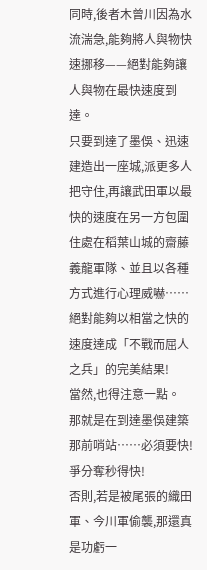同時,後者木曾川因為水流湍急,能夠將人與物快速挪移——絕對能夠讓人與物在最快速度到達。
只要到達了墨俁、迅速建造出一座城,派更多人把守住,再讓武田軍以最快的速度在另一方包圍住處在稻葉山城的齋藤義龍軍隊、並且以各種方式進行心理威嚇……
絕對能夠以相當之快的速度達成「不戰而屈人之兵」的完美結果!
當然,也得注意一點。
那就是在到達墨俁建築那前哨站……必須要快!
爭分奪秒得快!
否則,若是被尾張的織田軍、今川軍偷襲,那還真是功虧一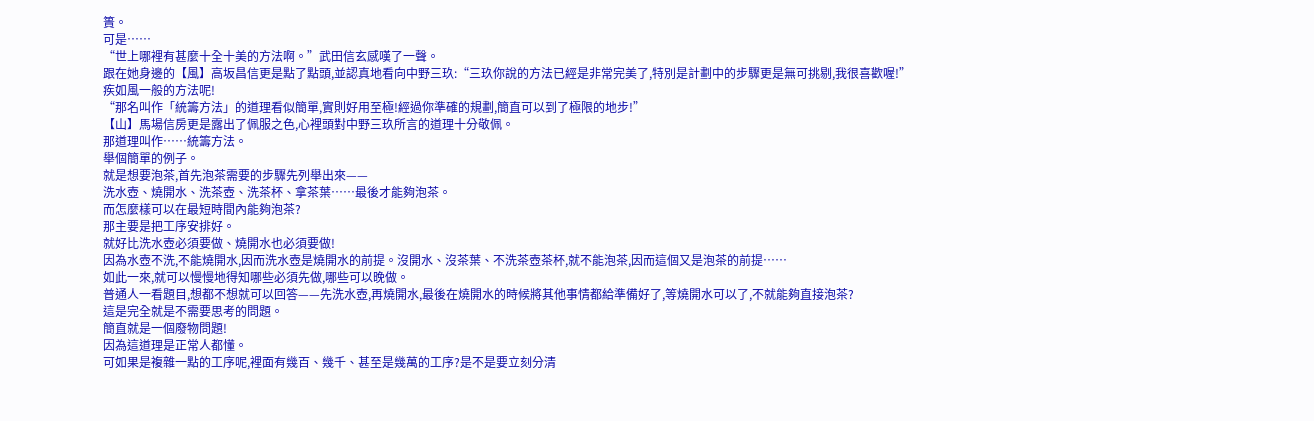簣。
可是……
“世上哪裡有甚麼十全十美的方法啊。”武田信玄感嘆了一聲。
跟在她身邊的【風】高坂昌信更是點了點頭,並認真地看向中野三玖:“三玖你說的方法已經是非常完美了,特別是計劃中的步驟更是無可挑剔,我很喜歡喔!”
疾如風一般的方法呢!
“那名叫作「統籌方法」的道理看似簡單,實則好用至極!經過你準確的規劃,簡直可以到了極限的地步!”
【山】馬場信房更是露出了佩服之色,心裡頭對中野三玖所言的道理十分敬佩。
那道理叫作……統籌方法。
舉個簡單的例子。
就是想要泡茶,首先泡茶需要的步驟先列舉出來——
洗水壺、燒開水、洗茶壺、洗茶杯、拿茶葉……最後才能夠泡茶。
而怎麼樣可以在最短時間內能夠泡茶?
那主要是把工序安排好。
就好比洗水壺必須要做、燒開水也必須要做!
因為水壺不洗,不能燒開水,因而洗水壺是燒開水的前提。沒開水、沒茶葉、不洗茶壺茶杯,就不能泡茶,因而這個又是泡茶的前提……
如此一來,就可以慢慢地得知哪些必須先做,哪些可以晚做。
普通人一看題目,想都不想就可以回答——先洗水壺,再燒開水,最後在燒開水的時候將其他事情都給準備好了,等燒開水可以了,不就能夠直接泡茶?
這是完全就是不需要思考的問題。
簡直就是一個廢物問題!
因為這道理是正常人都懂。
可如果是複雜一點的工序呢,裡面有幾百、幾千、甚至是幾萬的工序?是不是要立刻分清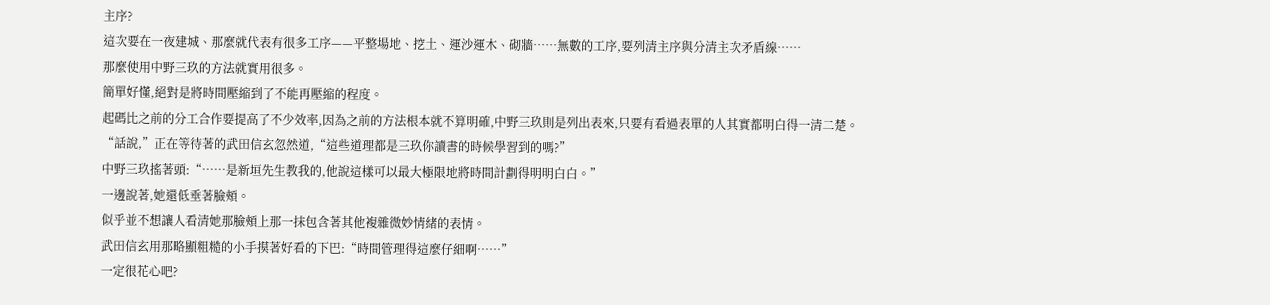主序?
這次要在一夜建城、那麼就代表有很多工序——平整場地、挖土、運沙運木、砌牆……無數的工序,要列清主序與分清主次矛盾線……
那麼使用中野三玖的方法就實用很多。
簡單好懂,絕對是將時間壓縮到了不能再壓縮的程度。
起碼比之前的分工合作要提高了不少效率,因為之前的方法根本就不算明確,中野三玖則是列出表來,只要有看過表單的人其實都明白得一清二楚。
“話說,”正在等待著的武田信玄忽然道,“這些道理都是三玖你讀書的時候學習到的嗎?”
中野三玖搖著頭:“……是新垣先生教我的,他說這樣可以最大極限地將時間計劃得明明白白。”
一邊說著,她還低垂著臉頰。
似乎並不想讓人看清她那臉頰上那一抹包含著其他複雜微妙情緒的表情。
武田信玄用那略顯粗糙的小手摸著好看的下巴:“時間管理得這麼仔細啊……”
一定很花心吧?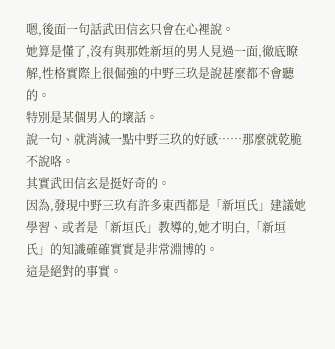嗯,後面一句話武田信玄只會在心裡說。
她算是懂了,沒有與那姓新垣的男人見過一面,徹底瞭解,性格實際上很倔強的中野三玖是說甚麼都不會聽的。
特別是某個男人的壞話。
說一句、就消減一點中野三玖的好感……那麼就乾脆不說咯。
其實武田信玄是挺好奇的。
因為,發現中野三玖有許多東西都是「新垣氏」建議她學習、或者是「新垣氏」教導的,她才明白,「新垣氏」的知識確確實實是非常淵博的。
這是絕對的事實。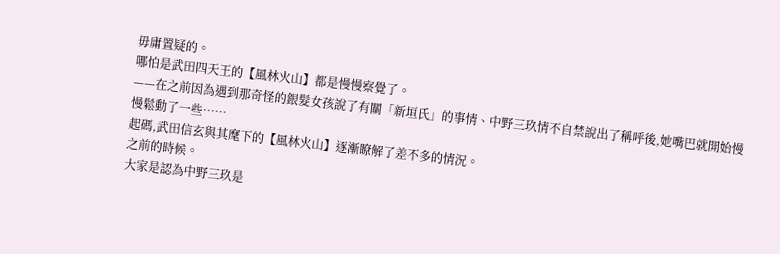毋庸置疑的。
哪怕是武田四天王的【風林火山】都是慢慢察覺了。
——在之前因為遇到那奇怪的銀髮女孩說了有關「新垣氏」的事情、中野三玖情不自禁說出了稱呼後,她嘴巴就開始慢慢鬆動了一些……
起碼,武田信玄與其麾下的【風林火山】逐漸瞭解了差不多的情況。
之前的時候。
大家是認為中野三玖是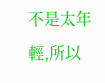不是太年輕,所以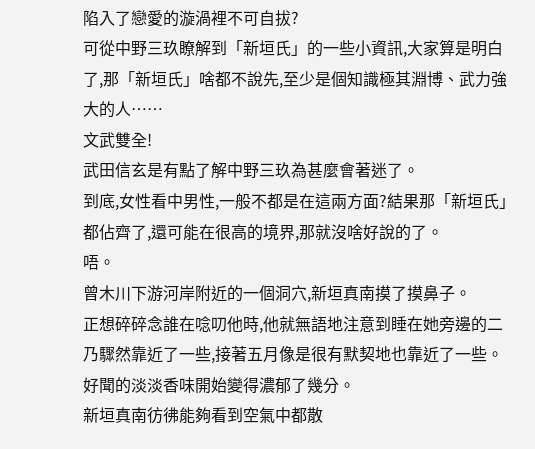陷入了戀愛的漩渦裡不可自拔?
可從中野三玖瞭解到「新垣氏」的一些小資訊,大家算是明白了,那「新垣氏」啥都不說先,至少是個知識極其淵博、武力強大的人……
文武雙全!
武田信玄是有點了解中野三玖為甚麼會著迷了。
到底,女性看中男性,一般不都是在這兩方面?結果那「新垣氏」都佔齊了,還可能在很高的境界,那就沒啥好說的了。
唔。
曾木川下游河岸附近的一個洞穴,新垣真南摸了摸鼻子。
正想碎碎念誰在唸叨他時,他就無語地注意到睡在她旁邊的二乃驟然靠近了一些,接著五月像是很有默契地也靠近了一些。
好聞的淡淡香味開始變得濃郁了幾分。
新垣真南彷彿能夠看到空氣中都散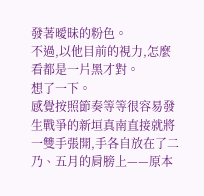發著曖昧的粉色。
不過,以他目前的視力,怎麼看都是一片黑才對。
想了一下。
感覺按照節奏等等很容易發生戰爭的新垣真南直接就將一雙手張開,手各自放在了二乃、五月的肩膀上——原本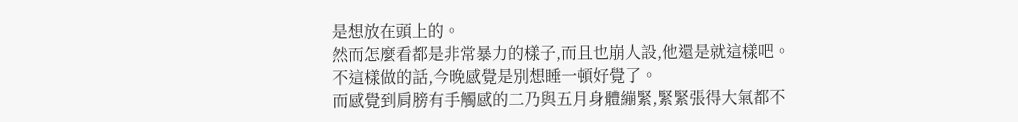是想放在頭上的。
然而怎麼看都是非常暴力的樣子,而且也崩人設,他還是就這樣吧。
不這樣做的話,今晚感覺是別想睡一頓好覺了。
而感覺到肩膀有手觸感的二乃與五月身體繃緊,緊緊張得大氣都不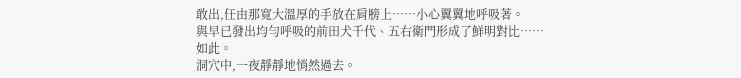敢出,任由那寬大溫厚的手放在肩膀上……小心翼翼地呼吸著。
與早已發出均勻呼吸的前田犬千代、五右衛門形成了鮮明對比……
如此。
洞穴中,一夜靜靜地悄然過去。